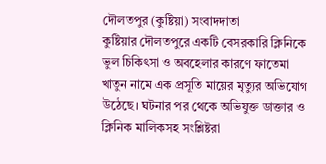দৌলতপুর (কুষ্টিয়া) সংবাদদাতা
কুষ্টিয়ার দৌলতপুরে একটি বেসরকারি ক্লিনিকে ভুল চিকিৎসা ও অবহেলার কারণে ফাতেমা খাতুন নামে এক প্রসূতি মায়ের মৃত্যুর অভিযোগ উঠেছে। ঘটনার পর থেকে অভিযুক্ত ডাক্তার ও ক্লিনিক মালিকসহ সংশ্লিষ্টরা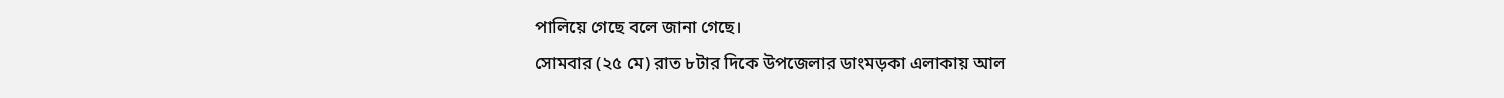পালিয়ে গেছে বলে জানা গেছে।
সোমবার (২৫ মে) রাত ৮টার দিকে উপজেলার ডাংমড়কা এলাকায় আল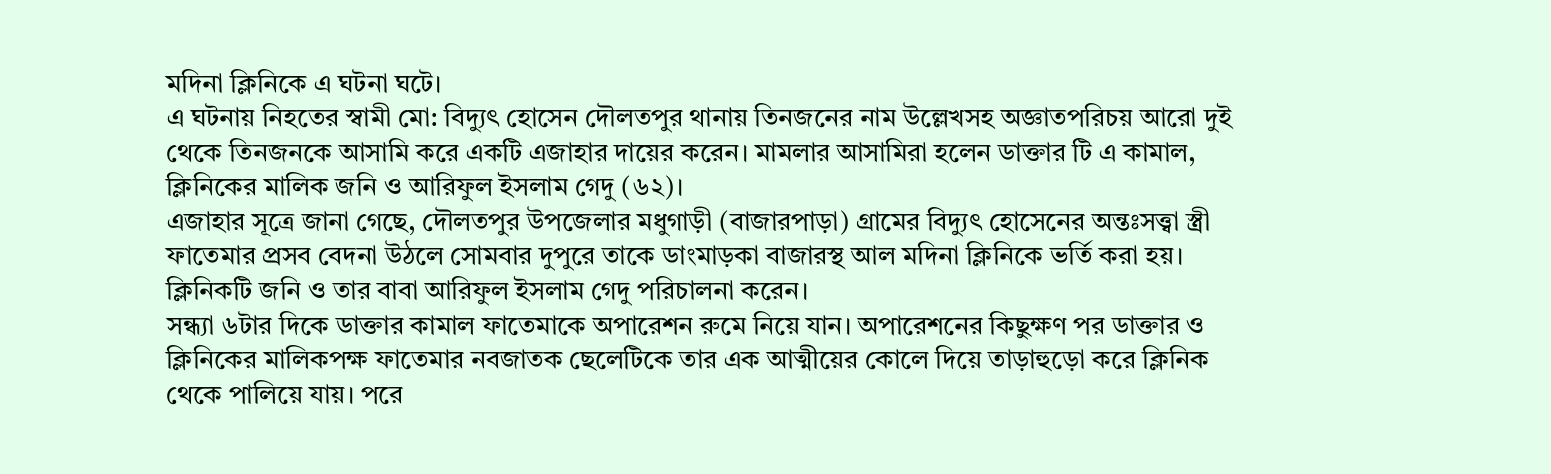মদিনা ক্লিনিকে এ ঘটনা ঘটে।
এ ঘটনায় নিহতের স্বামী মো: বিদ্যুৎ হোসেন দৌলতপুর থানায় তিনজনের নাম উল্লেখসহ অজ্ঞাতপরিচয় আরো দুই থেকে তিনজনকে আসামি করে একটি এজাহার দায়ের করেন। মামলার আসামিরা হলেন ডাক্তার টি এ কামাল, ক্লিনিকের মালিক জনি ও আরিফুল ইসলাম গেদু (৬২)।
এজাহার সূত্রে জানা গেছে, দৌলতপুর উপজেলার মধুগাড়ী (বাজারপাড়া) গ্রামের বিদ্যুৎ হোসেনের অন্তঃসত্ত্বা স্ত্রী ফাতেমার প্রসব বেদনা উঠলে সোমবার দুপুরে তাকে ডাংমাড়কা বাজারস্থ আল মদিনা ক্লিনিকে ভর্তি করা হয়। ক্লিনিকটি জনি ও তার বাবা আরিফুল ইসলাম গেদু পরিচালনা করেন।
সন্ধ্যা ৬টার দিকে ডাক্তার কামাল ফাতেমাকে অপারেশন রুমে নিয়ে যান। অপারেশনের কিছুক্ষণ পর ডাক্তার ও ক্লিনিকের মালিকপক্ষ ফাতেমার নবজাতক ছেলেটিকে তার এক আত্মীয়ের কোলে দিয়ে তাড়াহুড়ো করে ক্লিনিক থেকে পালিয়ে যায়। পরে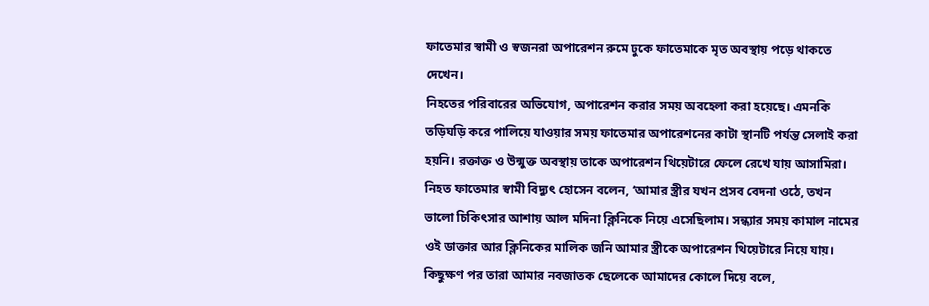ফাতেমার স্বামী ও স্বজনরা অপারেশন রুমে ঢুকে ফাতেমাকে মৃত অবস্থায় পড়ে থাকতে দেখেন।
নিহতের পরিবারের অভিযোগ, অপারেশন করার সময় অবহেলা করা হয়েছে। এমনকি তড়িঘড়ি করে পালিয়ে যাওয়ার সময় ফাতেমার অপারেশনের কাটা স্থানটি পর্যন্ত সেলাই করা হয়নি। রক্তাক্ত ও উন্মুক্ত অবস্থায় তাকে অপারেশন থিয়েটারে ফেলে রেখে যায় আসামিরা।
নিহত ফাতেমার স্বামী বিদ্যুৎ হোসেন বলেন, ‘আমার স্ত্রীর যখন প্রসব বেদনা ওঠে, তখন ভালো চিকিৎসার আশায় আল মদিনা ক্লিনিকে নিয়ে এসেছিলাম। সন্ধ্যার সময় কামাল নামের ওই ডাক্তার আর ক্লিনিকের মালিক জনি আমার স্ত্রীকে অপারেশন থিয়েটারে নিয়ে যায়। কিছুক্ষণ পর তারা আমার নবজাতক ছেলেকে আমাদের কোলে দিয়ে বলে,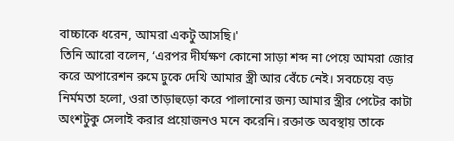বাচ্চাকে ধরেন, আমরা একটু আসছি।'
তিনি আরো বলেন, ‘এরপর দীর্ঘক্ষণ কোনো সাড়া শব্দ না পেয়ে আমরা জোর করে অপারেশন রুমে ঢুকে দেখি আমার স্ত্রী আর বেঁচে নেই। সবচেয়ে বড় নির্মমতা হলো, ওরা তাড়াহুড়ো করে পালানোর জন্য আমার স্ত্রীর পেটের কাটা অংশটুকু সেলাই করার প্রয়োজনও মনে করেনি। রক্তাক্ত অবস্থায় তাকে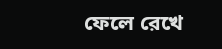ফেলে রেখে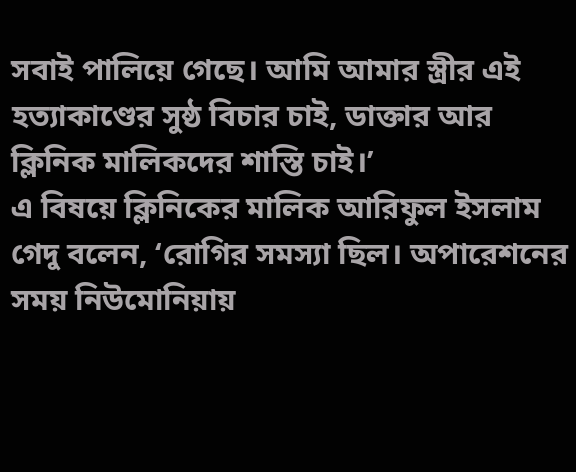সবাই পালিয়ে গেছে। আমি আমার স্ত্রীর এই হত্যাকাণ্ডের সুষ্ঠ বিচার চাই, ডাক্তার আর ক্লিনিক মালিকদের শাস্তি চাই।’
এ বিষয়ে ক্লিনিকের মালিক আরিফুল ইসলাম গেদু বলেন, ‘রোগির সমস্যা ছিল। অপারেশনের সময় নিউমোনিয়ায়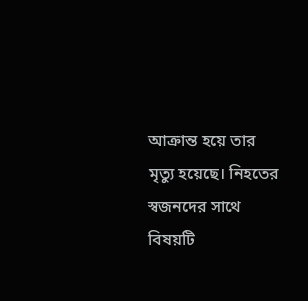আক্রান্ত হয়ে তার মৃত্যু হয়েছে। নিহতের স্বজনদের সাথে বিষয়টি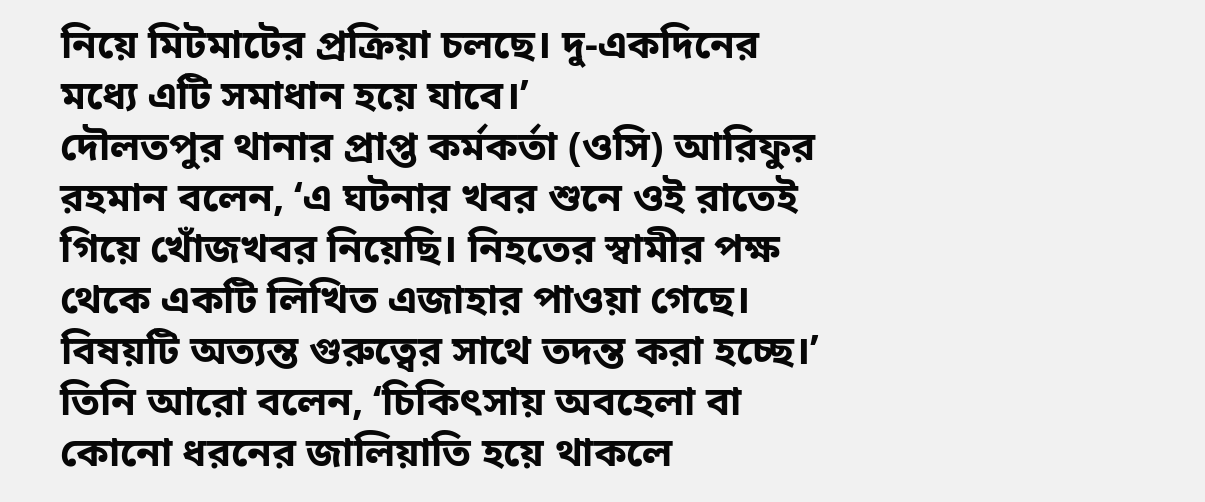নিয়ে মিটমাটের প্রক্রিয়া চলছে। দু-একদিনের মধ্যে এটি সমাধান হয়ে যাবে।’
দৌলতপুর থানার প্রাপ্ত কর্মকর্তা (ওসি) আরিফুর রহমান বলেন, ‘এ ঘটনার খবর শুনে ওই রাতেই গিয়ে খোঁজখবর নিয়েছি। নিহতের স্বামীর পক্ষ থেকে একটি লিখিত এজাহার পাওয়া গেছে। বিষয়টি অত্যন্ত গুরুত্বের সাথে তদন্ত করা হচ্ছে।’
তিনি আরো বলেন, ‘চিকিৎসায় অবহেলা বা কোনো ধরনের জালিয়াতি হয়ে থাকলে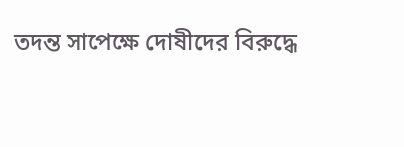তদন্ত সাপেক্ষে দোষীদের বিরুদ্ধে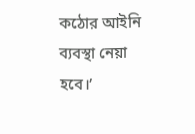কঠোর আইনি ব্যবস্থা নেয়া হবে।’